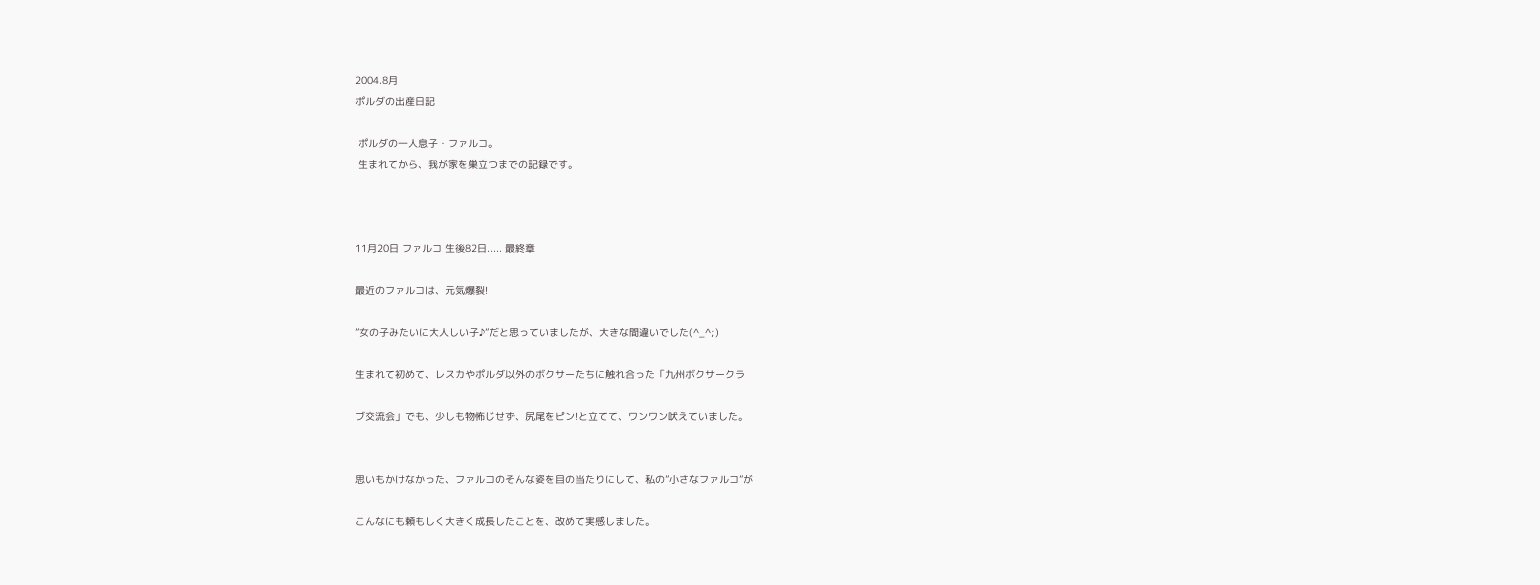2004.8月
ポルダの出産日記

 ポルダの一人息子・ファルコ。
 生まれてから、我が家を巣立つまでの記録です。



11月20日 ファルコ 生後82日..... 最終章

最近のファルコは、元気爆裂!

”女の子みたいに大人しい子♪”だと思っていましたが、大きな間違いでした(^_^;)

生まれて初めて、レスカやポルダ以外のボクサーたちに触れ合った「九州ボクサークラ

ブ交流会」でも、少しも物怖じせず、尻尾をピン!と立てて、ワンワン吠えていました。


思いもかけなかった、ファルコのそんな姿を目の当たりにして、私の”小さなファルコ”が

こんなにも頼もしく大きく成長したことを、改めて実感しました。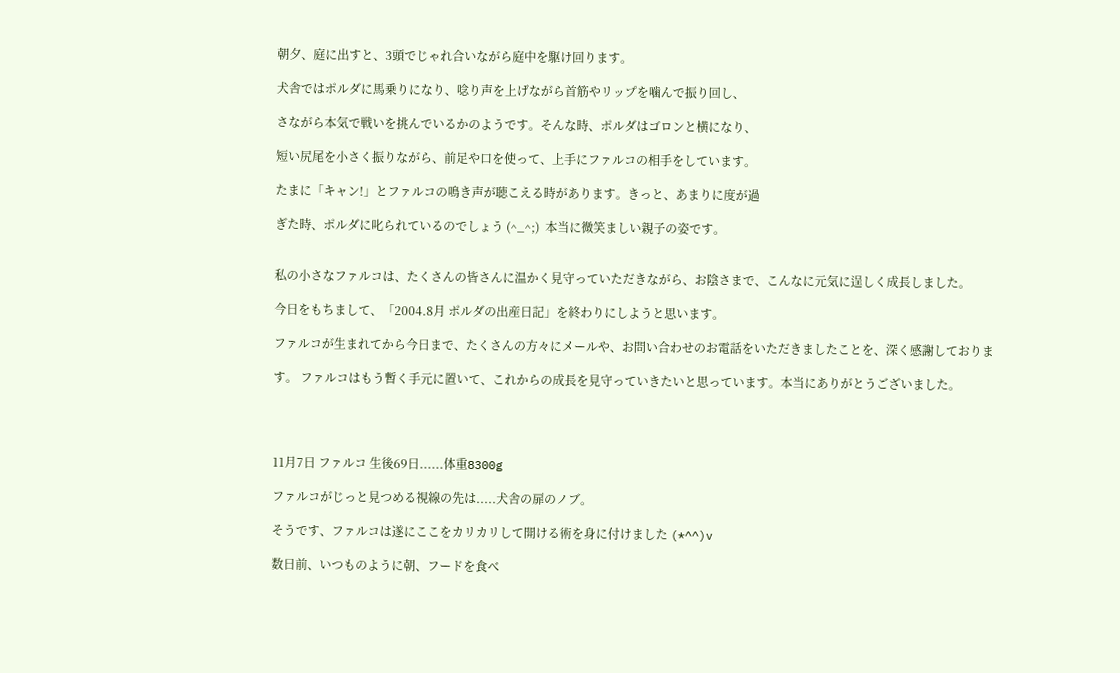朝夕、庭に出すと、3頭でじゃれ合いながら庭中を駆け回ります。

犬舎ではポルダに馬乗りになり、唸り声を上げながら首筋やリップを噛んで振り回し、

さながら本気で戦いを挑んでいるかのようです。そんな時、ポルダはゴロンと横になり、

短い尻尾を小さく振りながら、前足や口を使って、上手にファルコの相手をしています。

たまに「キャン!」とファルコの鳴き声が聴こえる時があります。きっと、あまりに度が過

ぎた時、ポルダに叱られているのでしょう (^_^;)  本当に微笑ましい親子の姿です。


私の小さなファルコは、たくさんの皆さんに温かく見守っていただきながら、お陰さまで、こんなに元気に逞しく成長しました。

今日をもちまして、「2004.8月 ポルダの出産日記」を終わりにしようと思います。

ファルコが生まれてから今日まで、たくさんの方々にメールや、お問い合わせのお電話をいただきましたことを、深く感謝しておりま

す。 ファルコはもう暫く手元に置いて、これからの成長を見守っていきたいと思っています。本当にありがとうございました。




11月7日 ファルコ 生後69日......体重8300g

ファルコがじっと見つめる視線の先は.....犬舎の扉のノブ。

そうです、ファルコは遂にここをカリカリして開ける術を身に付けました (*^^)v

数日前、いつものように朝、フードを食べ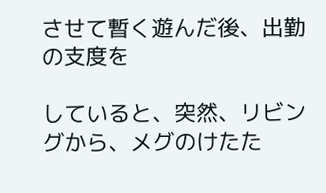させて暫く遊んだ後、出勤の支度を

していると、突然、リビングから、メグのけたた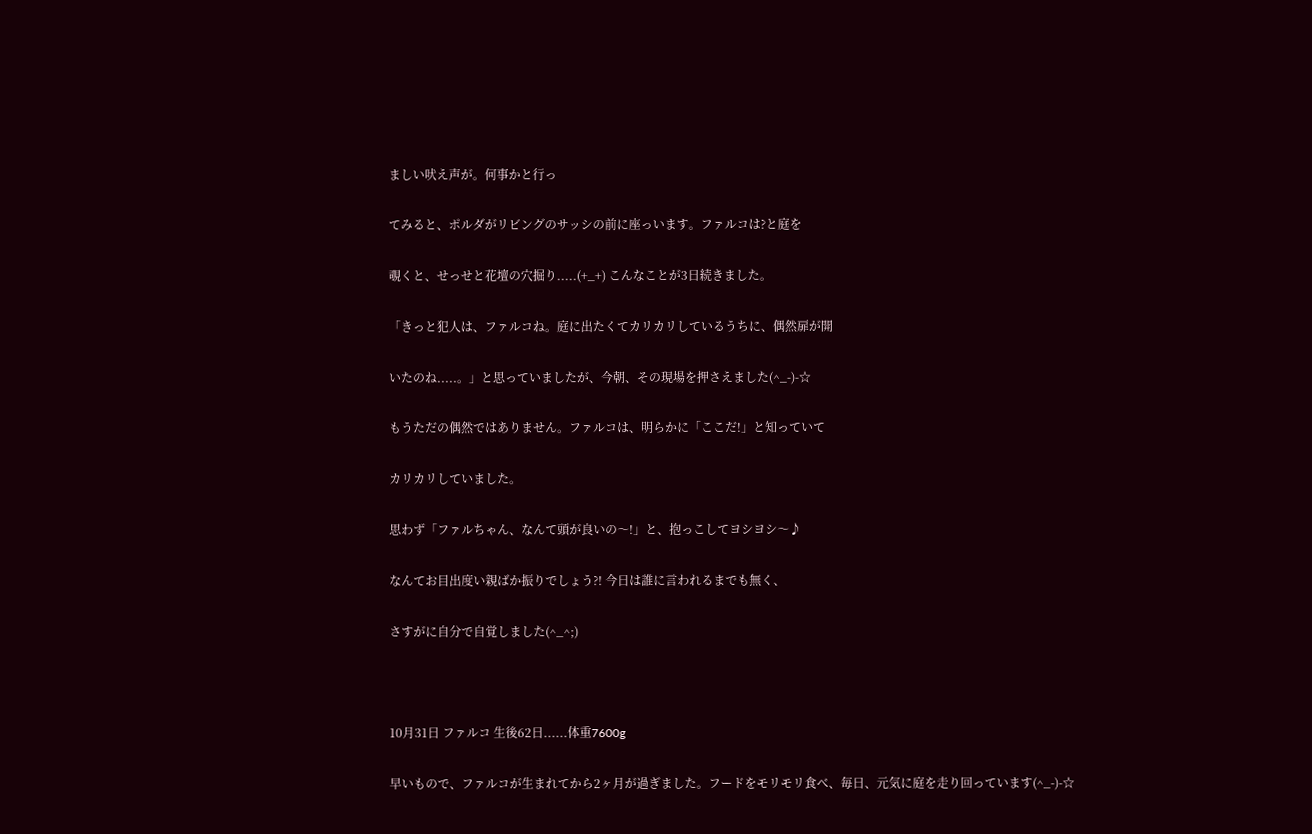ましい吠え声が。何事かと行っ

てみると、ポルダがリビングのサッシの前に座っいます。ファルコは?と庭を

覗くと、せっせと花壇の穴掘り.....(+_+) こんなことが3日続きました。

「きっと犯人は、ファルコね。庭に出たくてカリカリしているうちに、偶然扉が開

いたのね.....。」と思っていましたが、今朝、その現場を押さえました(^_-)-☆

もうただの偶然ではありません。ファルコは、明らかに「ここだ!」と知っていて

カリカリしていました。

思わず「ファルちゃん、なんて頭が良いの〜!」と、抱っこしてヨシヨシ〜♪

なんてお目出度い親ばか振りでしょう?! 今日は誰に言われるまでも無く、

さすがに自分で自覚しました(^_^;)



10月31日 ファルコ 生後62日......体重7600g

早いもので、ファルコが生まれてから2ヶ月が過ぎました。フードをモリモリ食べ、毎日、元気に庭を走り回っています(^_-)-☆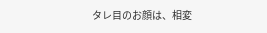タレ目のお顔は、相変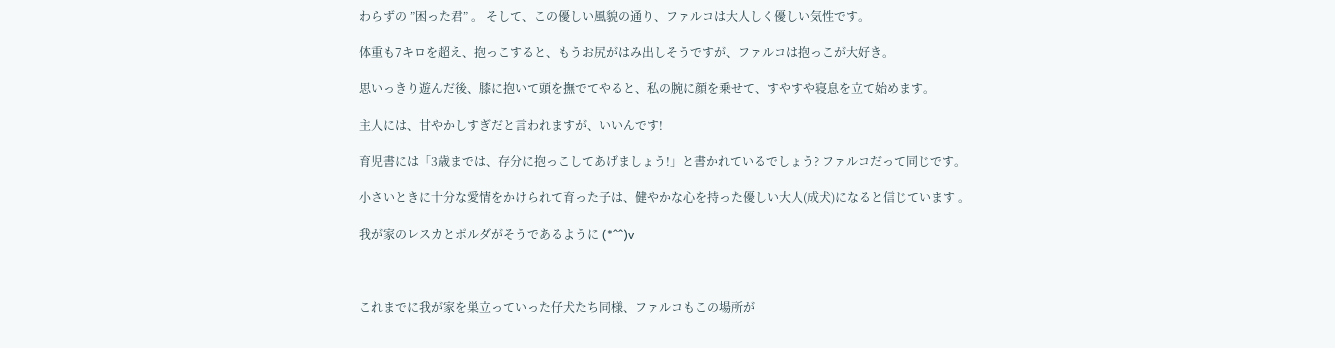わらずの ”困った君” 。 そして、この優しい風貌の通り、ファルコは大人しく優しい気性です。

体重も7キロを超え、抱っこすると、もうお尻がはみ出しそうですが、ファルコは抱っこが大好き。

思いっきり遊んだ後、膝に抱いて頭を撫でてやると、私の腕に顔を乗せて、すやすや寝息を立て始めます。

主人には、甘やかしすぎだと言われますが、いいんです!

育児書には「3歳までは、存分に抱っこしてあげましょう!」と書かれているでしょう? ファルコだって同じです。

小さいときに十分な愛情をかけられて育った子は、健やかな心を持った優しい大人(成犬)になると信じています 。

我が家のレスカとポルダがそうであるように (*^^)v



これまでに我が家を巣立っていった仔犬たち同様、ファルコもこの場所が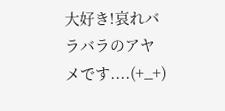大好き!哀れバラバラのアヤメです....(+_+)